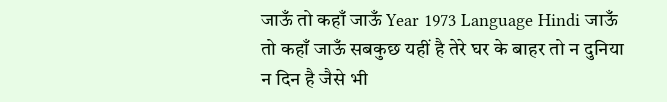जाऊँ तो कहाँ जाऊँ Year 1973 Language Hindi जाऊँ तो कहाँ जाऊँ सबकुछ यहीं है तेरे घर के बाहर तो न दुनिया न दिन है जैसे भी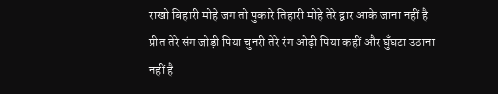राखो बिहारी मोहे जग तो पुकारे तिहारी मोहे तेरे द्वार आके जाना नहीं है प्रीत तेरे संग जोड़ी पिया चुनरी तेरे रंग ओढ़ी पिया कहीं और घुँघटा उठाना नहीं है